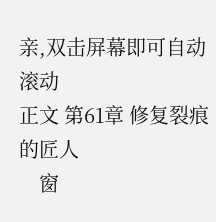亲,双击屏幕即可自动滚动
正文 第61章 修复裂痕的匠人
    窗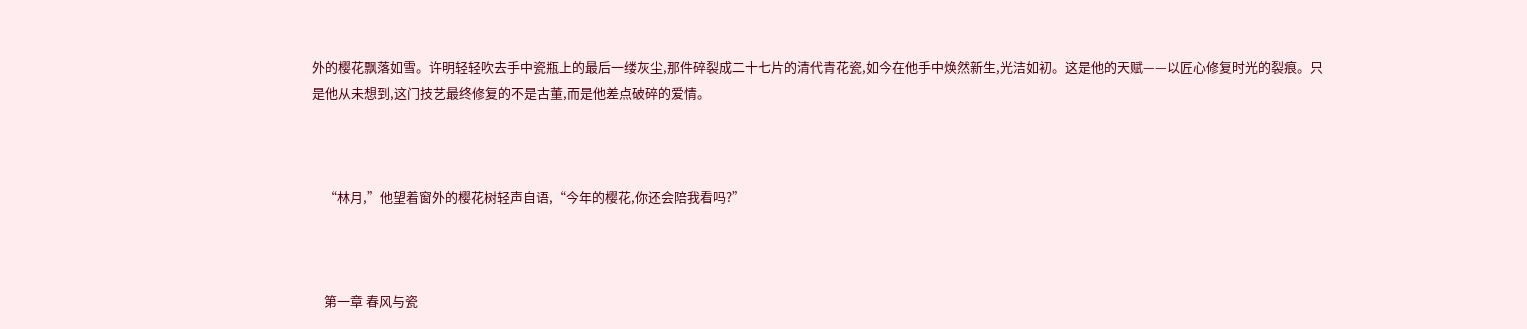外的樱花飘落如雪。许明轻轻吹去手中瓷瓶上的最后一缕灰尘,那件碎裂成二十七片的清代青花瓷,如今在他手中焕然新生,光洁如初。这是他的天赋——以匠心修复时光的裂痕。只是他从未想到,这门技艺最终修复的不是古董,而是他差点破碎的爱情。



    “林月,”他望着窗外的樱花树轻声自语,“今年的樱花,你还会陪我看吗?”



    第一章 春风与瓷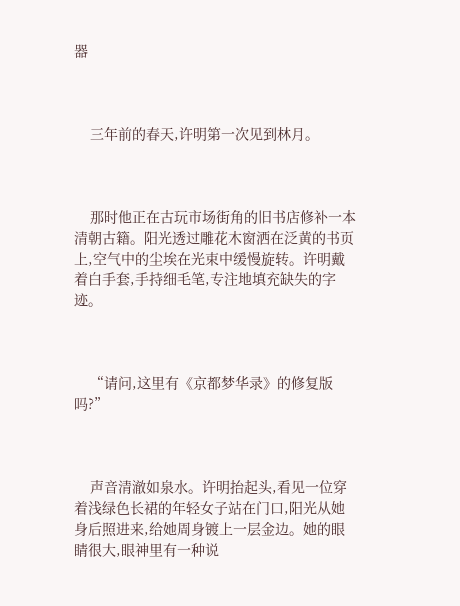器



    三年前的春天,许明第一次见到林月。



    那时他正在古玩市场街角的旧书店修补一本清朝古籍。阳光透过雕花木窗洒在泛黄的书页上,空气中的尘埃在光束中缓慢旋转。许明戴着白手套,手持细毛笔,专注地填充缺失的字迹。



    “请问,这里有《京都梦华录》的修复版吗?”



    声音清澈如泉水。许明抬起头,看见一位穿着浅绿色长裙的年轻女子站在门口,阳光从她身后照进来,给她周身镀上一层金边。她的眼睛很大,眼神里有一种说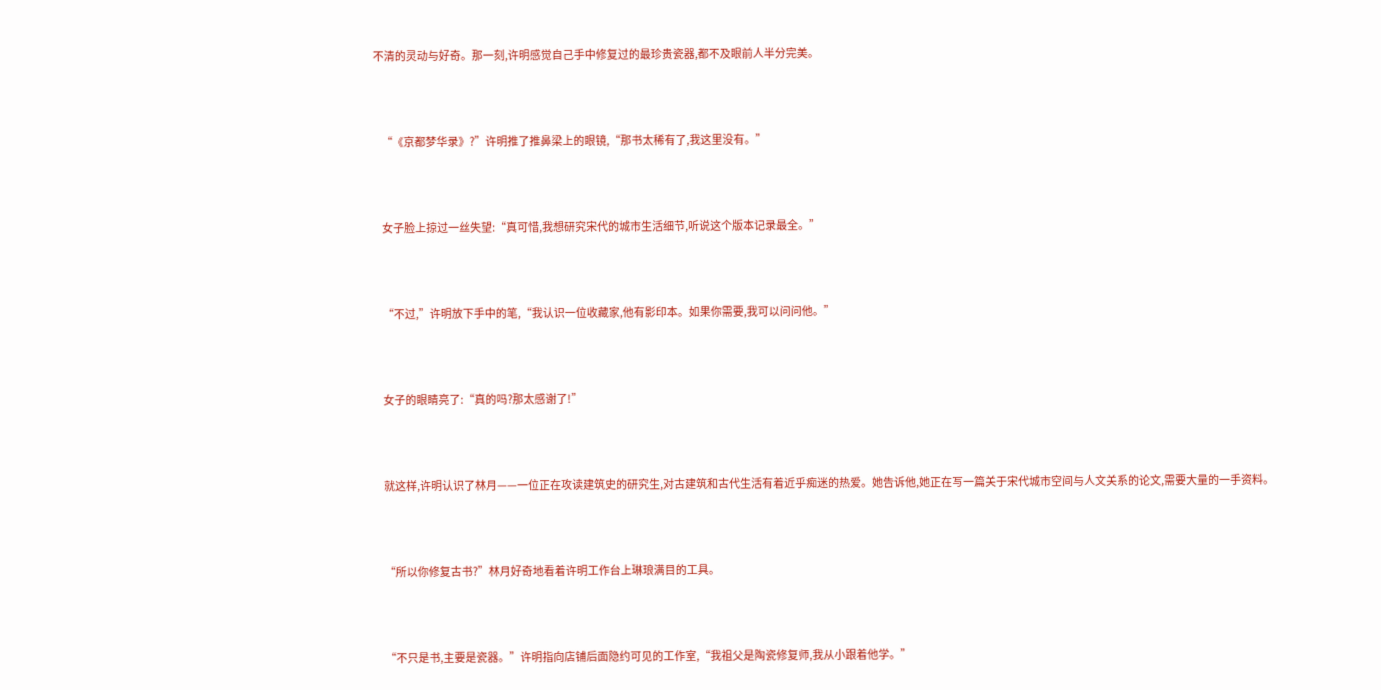不清的灵动与好奇。那一刻,许明感觉自己手中修复过的最珍贵瓷器,都不及眼前人半分完美。



    “《京都梦华录》?”许明推了推鼻梁上的眼镜,“那书太稀有了,我这里没有。”



    女子脸上掠过一丝失望:“真可惜,我想研究宋代的城市生活细节,听说这个版本记录最全。”



    “不过,”许明放下手中的笔,“我认识一位收藏家,他有影印本。如果你需要,我可以问问他。”



    女子的眼睛亮了:“真的吗?那太感谢了!”



    就这样,许明认识了林月——一位正在攻读建筑史的研究生,对古建筑和古代生活有着近乎痴迷的热爱。她告诉他,她正在写一篇关于宋代城市空间与人文关系的论文,需要大量的一手资料。



    “所以你修复古书?”林月好奇地看着许明工作台上琳琅满目的工具。



    “不只是书,主要是瓷器。”许明指向店铺后面隐约可见的工作室,“我祖父是陶瓷修复师,我从小跟着他学。”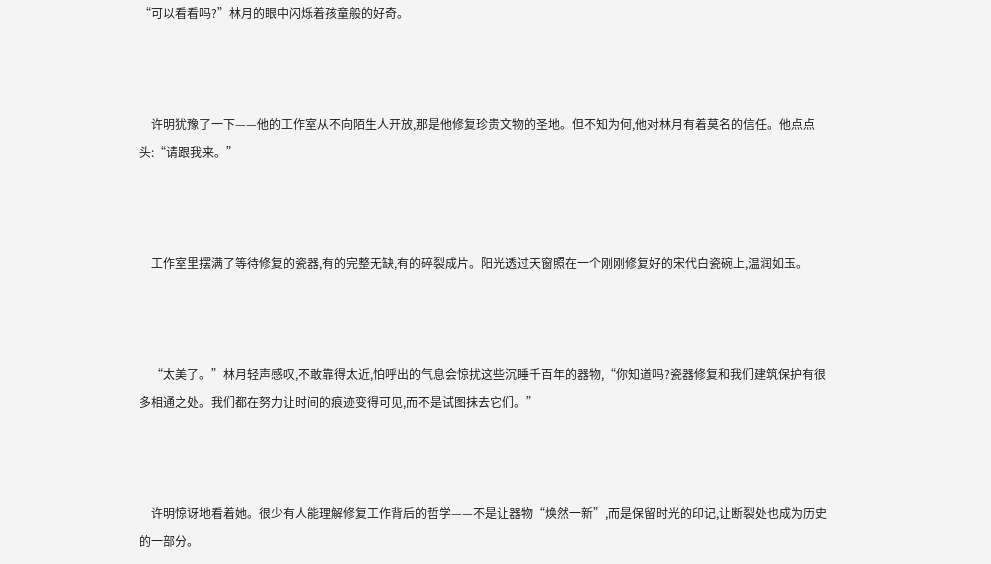“可以看看吗?”林月的眼中闪烁着孩童般的好奇。



    许明犹豫了一下——他的工作室从不向陌生人开放,那是他修复珍贵文物的圣地。但不知为何,他对林月有着莫名的信任。他点点头:“请跟我来。”



    工作室里摆满了等待修复的瓷器,有的完整无缺,有的碎裂成片。阳光透过天窗照在一个刚刚修复好的宋代白瓷碗上,温润如玉。



    “太美了。”林月轻声感叹,不敢靠得太近,怕呼出的气息会惊扰这些沉睡千百年的器物,“你知道吗?瓷器修复和我们建筑保护有很多相通之处。我们都在努力让时间的痕迹变得可见,而不是试图抹去它们。”



    许明惊讶地看着她。很少有人能理解修复工作背后的哲学——不是让器物“焕然一新”,而是保留时光的印记,让断裂处也成为历史的一部分。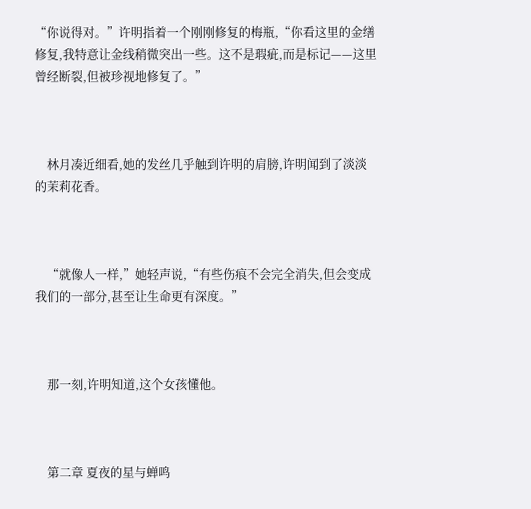“你说得对。”许明指着一个刚刚修复的梅瓶,“你看这里的金缮修复,我特意让金线稍微突出一些。这不是瑕疵,而是标记——这里曾经断裂,但被珍视地修复了。”



    林月凑近细看,她的发丝几乎触到许明的肩膀,许明闻到了淡淡的茉莉花香。



    “就像人一样,”她轻声说,“有些伤痕不会完全消失,但会变成我们的一部分,甚至让生命更有深度。”



    那一刻,许明知道,这个女孩懂他。



    第二章 夏夜的星与蝉鸣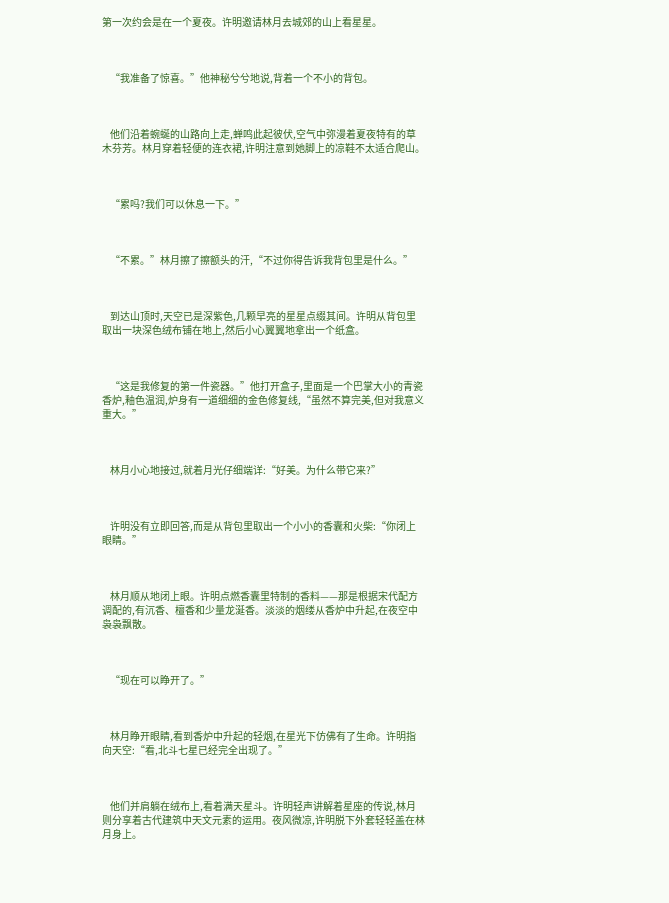第一次约会是在一个夏夜。许明邀请林月去城郊的山上看星星。



    “我准备了惊喜。”他神秘兮兮地说,背着一个不小的背包。



    他们沿着蜿蜒的山路向上走,蝉鸣此起彼伏,空气中弥漫着夏夜特有的草木芬芳。林月穿着轻便的连衣裙,许明注意到她脚上的凉鞋不太适合爬山。



    “累吗?我们可以休息一下。”



    “不累。”林月擦了擦额头的汗,“不过你得告诉我背包里是什么。”



    到达山顶时,天空已是深紫色,几颗早亮的星星点缀其间。许明从背包里取出一块深色绒布铺在地上,然后小心翼翼地拿出一个纸盒。



    “这是我修复的第一件瓷器。”他打开盒子,里面是一个巴掌大小的青瓷香炉,釉色温润,炉身有一道细细的金色修复线,“虽然不算完美,但对我意义重大。”



    林月小心地接过,就着月光仔细端详:“好美。为什么带它来?”



    许明没有立即回答,而是从背包里取出一个小小的香囊和火柴:“你闭上眼睛。”



    林月顺从地闭上眼。许明点燃香囊里特制的香料——那是根据宋代配方调配的,有沉香、檀香和少量龙涎香。淡淡的烟缕从香炉中升起,在夜空中袅袅飘散。



    “现在可以睁开了。”



    林月睁开眼睛,看到香炉中升起的轻烟,在星光下仿佛有了生命。许明指向天空:“看,北斗七星已经完全出现了。”



    他们并肩躺在绒布上,看着满天星斗。许明轻声讲解着星座的传说,林月则分享着古代建筑中天文元素的运用。夜风微凉,许明脱下外套轻轻盖在林月身上。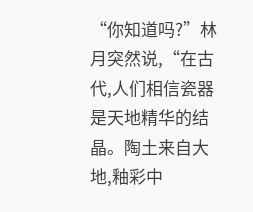“你知道吗?”林月突然说,“在古代,人们相信瓷器是天地精华的结晶。陶土来自大地,釉彩中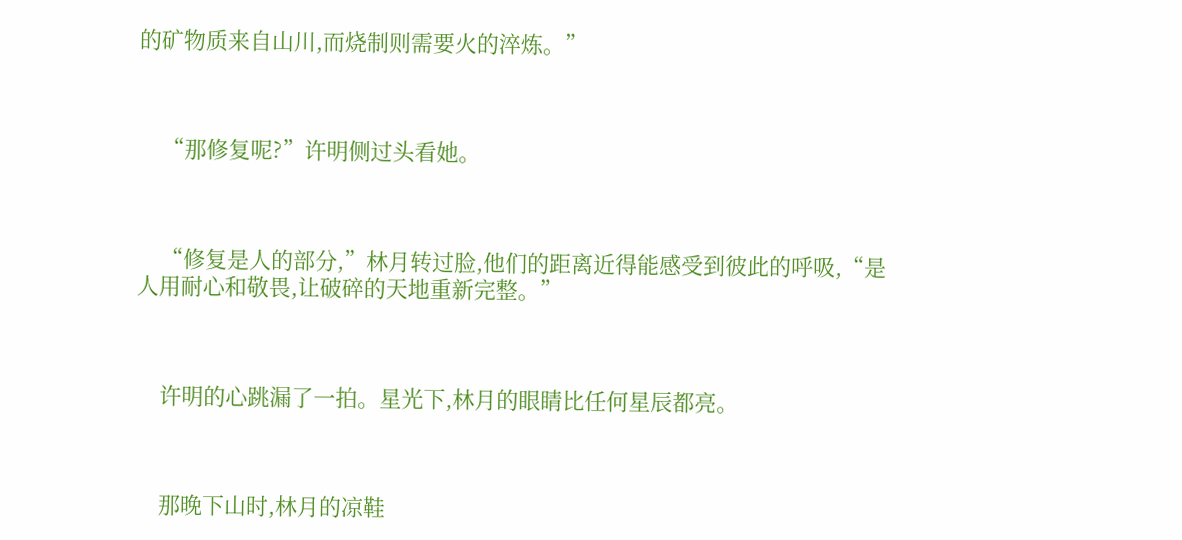的矿物质来自山川,而烧制则需要火的淬炼。”



    “那修复呢?”许明侧过头看她。



    “修复是人的部分,”林月转过脸,他们的距离近得能感受到彼此的呼吸,“是人用耐心和敬畏,让破碎的天地重新完整。”



    许明的心跳漏了一拍。星光下,林月的眼睛比任何星辰都亮。



    那晚下山时,林月的凉鞋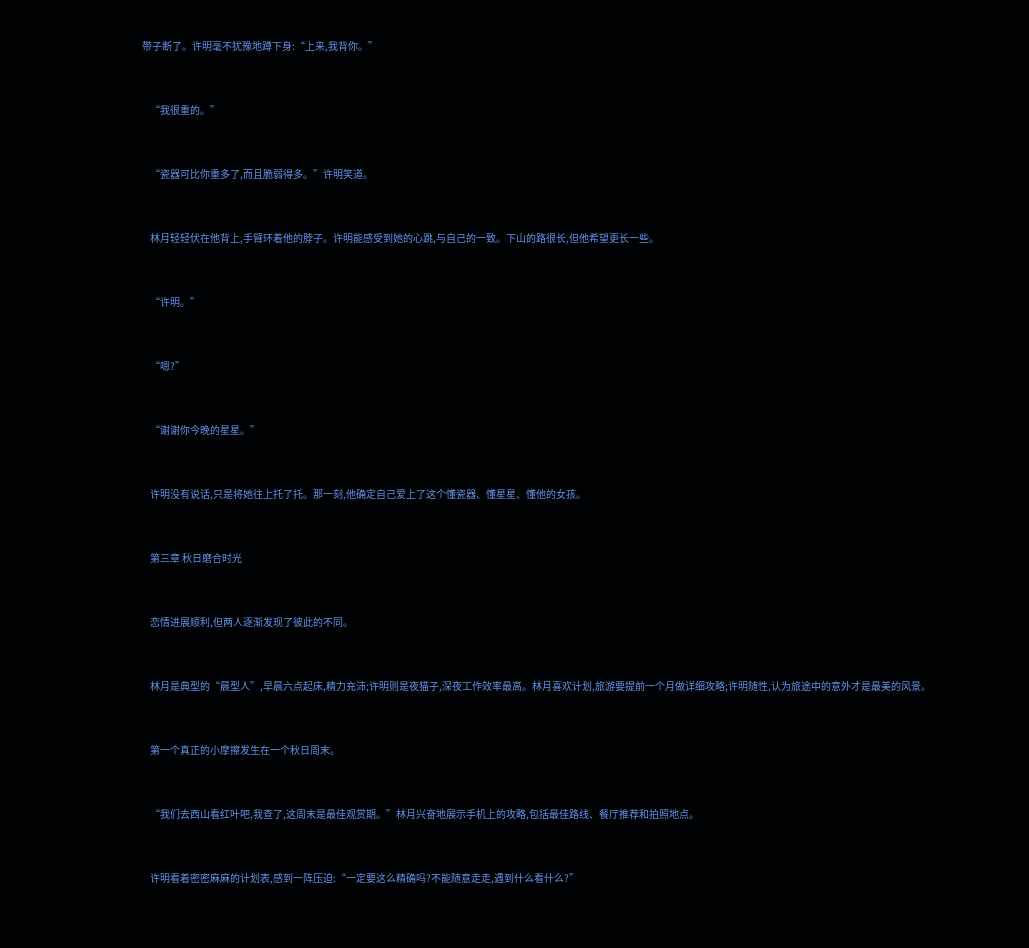带子断了。许明毫不犹豫地蹲下身:“上来,我背你。”



    “我很重的。”



    “瓷器可比你重多了,而且脆弱得多。”许明笑道。



    林月轻轻伏在他背上,手臂环着他的脖子。许明能感受到她的心跳,与自己的一致。下山的路很长,但他希望更长一些。



    “许明。”



    “嗯?”



    “谢谢你今晚的星星。”



    许明没有说话,只是将她往上托了托。那一刻,他确定自己爱上了这个懂瓷器、懂星星、懂他的女孩。



    第三章 秋日磨合时光



    恋情进展顺利,但两人逐渐发现了彼此的不同。



    林月是典型的“晨型人”,早晨六点起床,精力充沛;许明则是夜猫子,深夜工作效率最高。林月喜欢计划,旅游要提前一个月做详细攻略;许明随性,认为旅途中的意外才是最美的风景。



    第一个真正的小摩擦发生在一个秋日周末。



    “我们去西山看红叶吧,我查了,这周末是最佳观赏期。”林月兴奋地展示手机上的攻略,包括最佳路线、餐厅推荐和拍照地点。



    许明看着密密麻麻的计划表,感到一阵压迫:“一定要这么精确吗?不能随意走走,遇到什么看什么?”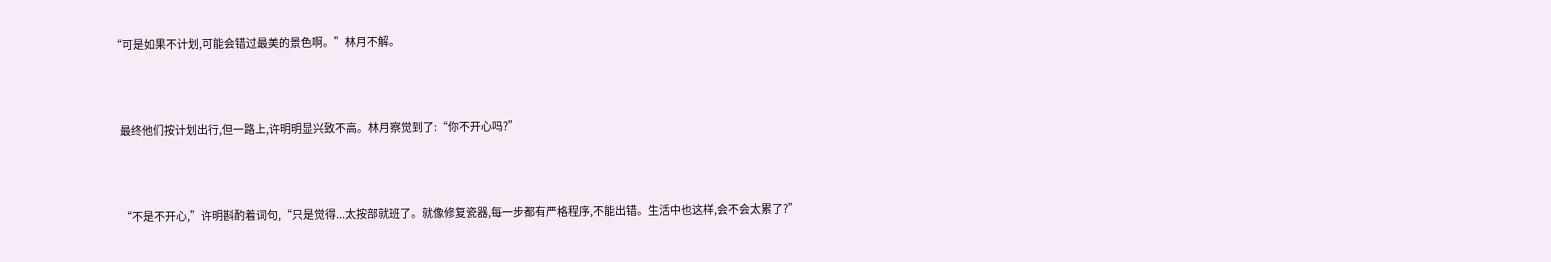“可是如果不计划,可能会错过最美的景色啊。”林月不解。



    最终他们按计划出行,但一路上,许明明显兴致不高。林月察觉到了:“你不开心吗?”



    “不是不开心,”许明斟酌着词句,“只是觉得...太按部就班了。就像修复瓷器,每一步都有严格程序,不能出错。生活中也这样,会不会太累了?”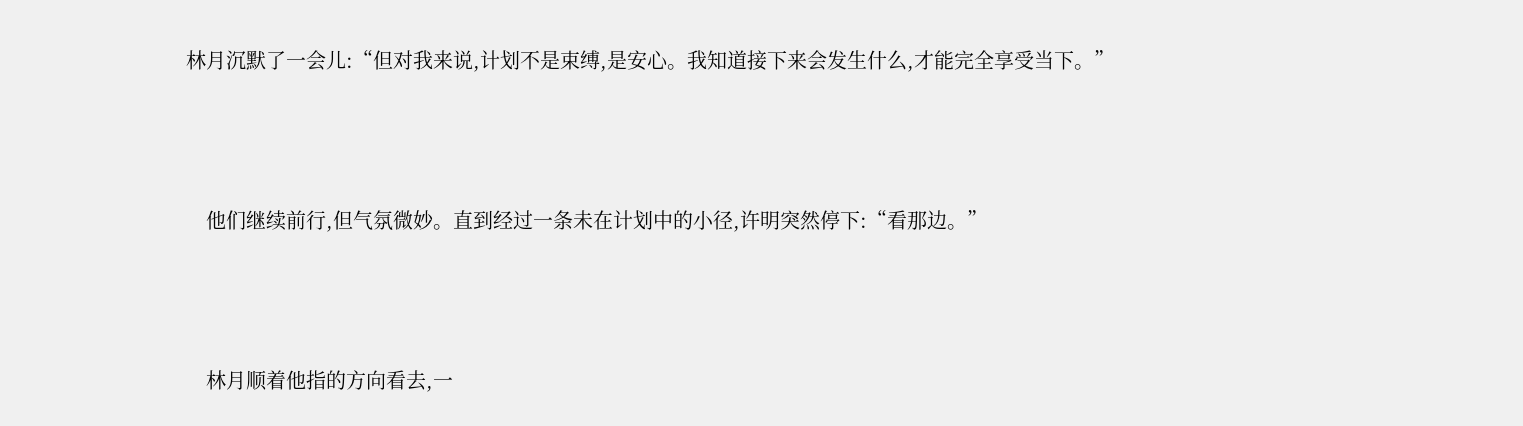林月沉默了一会儿:“但对我来说,计划不是束缚,是安心。我知道接下来会发生什么,才能完全享受当下。”



    他们继续前行,但气氛微妙。直到经过一条未在计划中的小径,许明突然停下:“看那边。”



    林月顺着他指的方向看去,一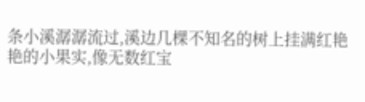条小溪潺潺流过,溪边几棵不知名的树上挂满红艳艳的小果实,像无数红宝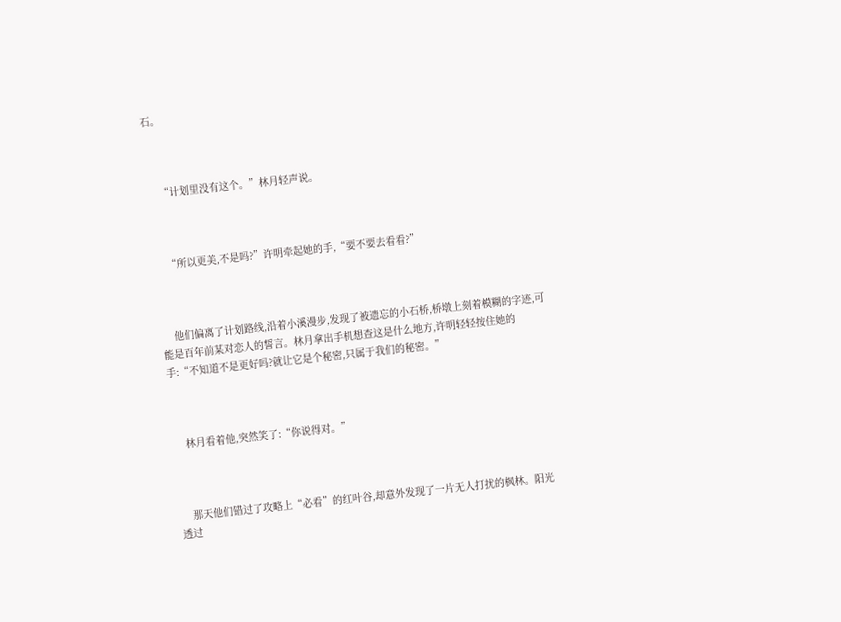石。



    “计划里没有这个。”林月轻声说。



    “所以更美,不是吗?”许明牵起她的手,“要不要去看看?”



    他们偏离了计划路线,沿着小溪漫步,发现了被遗忘的小石桥,桥墩上刻着模糊的字迹,可能是百年前某对恋人的誓言。林月拿出手机想查这是什么地方,许明轻轻按住她的手:“不知道不是更好吗?就让它是个秘密,只属于我们的秘密。”



    林月看着他,突然笑了:“你说得对。”



    那天他们错过了攻略上“必看”的红叶谷,却意外发现了一片无人打扰的枫林。阳光透过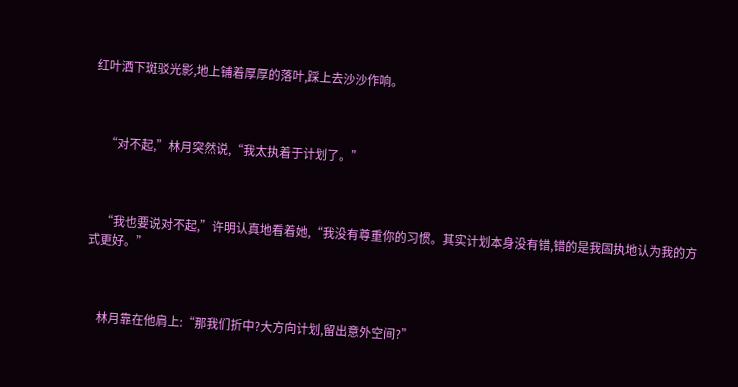红叶洒下斑驳光影,地上铺着厚厚的落叶,踩上去沙沙作响。



    “对不起,”林月突然说,“我太执着于计划了。”



    “我也要说对不起,”许明认真地看着她,“我没有尊重你的习惯。其实计划本身没有错,错的是我固执地认为我的方式更好。”



    林月靠在他肩上:“那我们折中?大方向计划,留出意外空间?”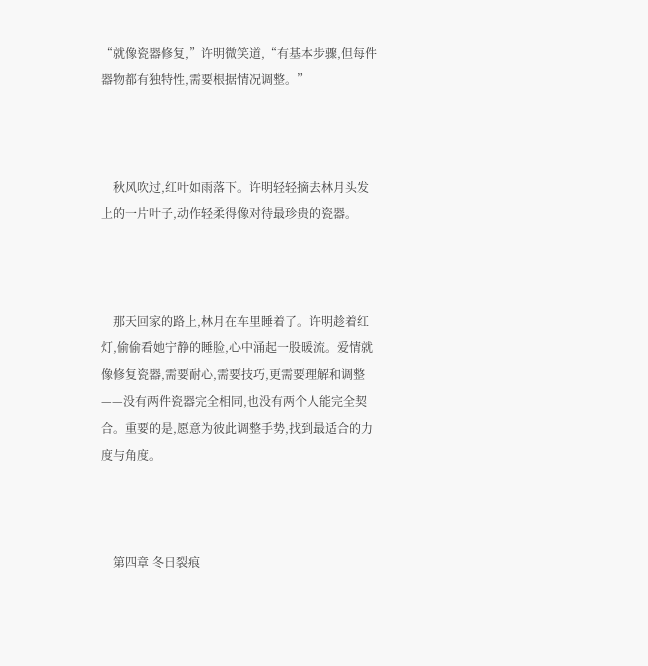“就像瓷器修复,”许明微笑道,“有基本步骤,但每件器物都有独特性,需要根据情况调整。”



    秋风吹过,红叶如雨落下。许明轻轻摘去林月头发上的一片叶子,动作轻柔得像对待最珍贵的瓷器。



    那天回家的路上,林月在车里睡着了。许明趁着红灯,偷偷看她宁静的睡脸,心中涌起一股暖流。爱情就像修复瓷器,需要耐心,需要技巧,更需要理解和调整——没有两件瓷器完全相同,也没有两个人能完全契合。重要的是,愿意为彼此调整手势,找到最适合的力度与角度。



    第四章 冬日裂痕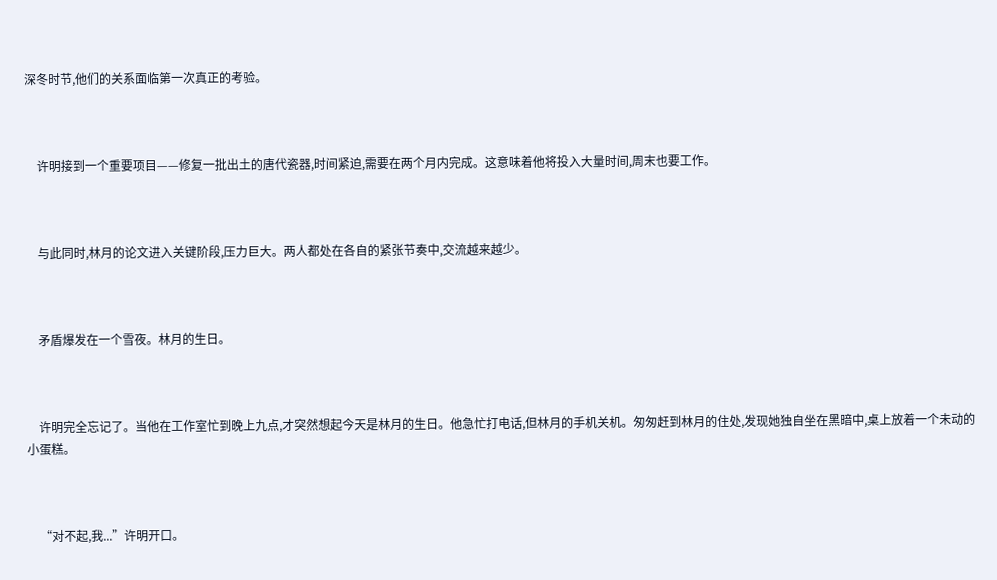深冬时节,他们的关系面临第一次真正的考验。



    许明接到一个重要项目——修复一批出土的唐代瓷器,时间紧迫,需要在两个月内完成。这意味着他将投入大量时间,周末也要工作。



    与此同时,林月的论文进入关键阶段,压力巨大。两人都处在各自的紧张节奏中,交流越来越少。



    矛盾爆发在一个雪夜。林月的生日。



    许明完全忘记了。当他在工作室忙到晚上九点,才突然想起今天是林月的生日。他急忙打电话,但林月的手机关机。匆匆赶到林月的住处,发现她独自坐在黑暗中,桌上放着一个未动的小蛋糕。



    “对不起,我...”许明开口。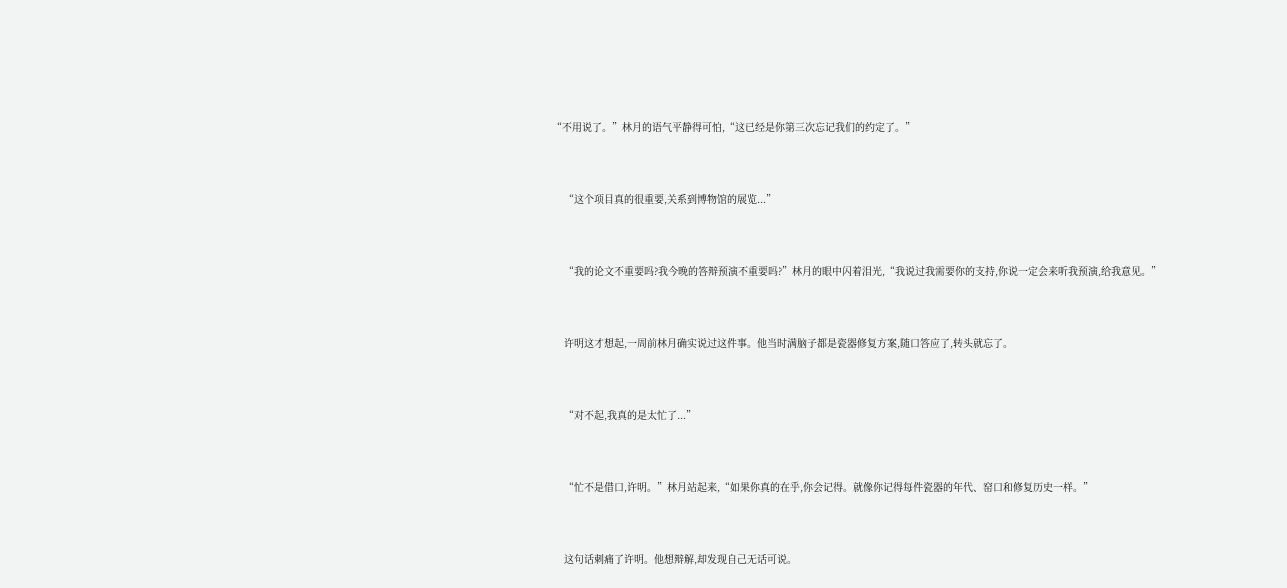“不用说了。”林月的语气平静得可怕,“这已经是你第三次忘记我们的约定了。”



    “这个项目真的很重要,关系到博物馆的展览...”



    “我的论文不重要吗?我今晚的答辩预演不重要吗?”林月的眼中闪着泪光,“我说过我需要你的支持,你说一定会来听我预演,给我意见。”



    许明这才想起,一周前林月确实说过这件事。他当时满脑子都是瓷器修复方案,随口答应了,转头就忘了。



    “对不起,我真的是太忙了...”



    “忙不是借口,许明。”林月站起来,“如果你真的在乎,你会记得。就像你记得每件瓷器的年代、窑口和修复历史一样。”



    这句话刺痛了许明。他想辩解,却发现自己无话可说。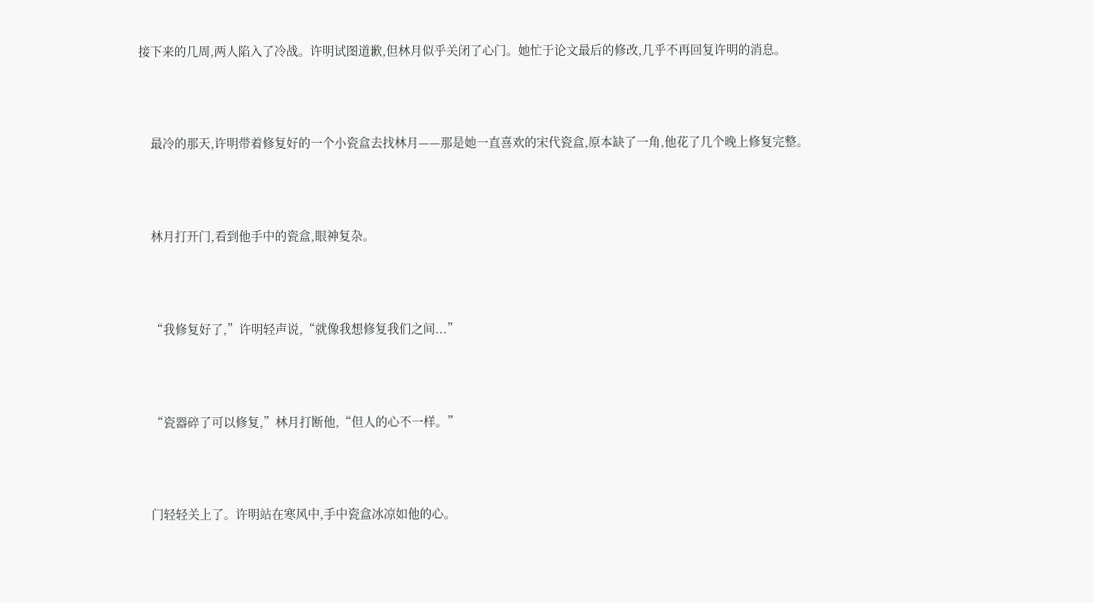接下来的几周,两人陷入了冷战。许明试图道歉,但林月似乎关闭了心门。她忙于论文最后的修改,几乎不再回复许明的消息。



    最冷的那天,许明带着修复好的一个小瓷盒去找林月——那是她一直喜欢的宋代瓷盒,原本缺了一角,他花了几个晚上修复完整。



    林月打开门,看到他手中的瓷盒,眼神复杂。



    “我修复好了,”许明轻声说,“就像我想修复我们之间...”



    “瓷器碎了可以修复,”林月打断他,“但人的心不一样。”



    门轻轻关上了。许明站在寒风中,手中瓷盒冰凉如他的心。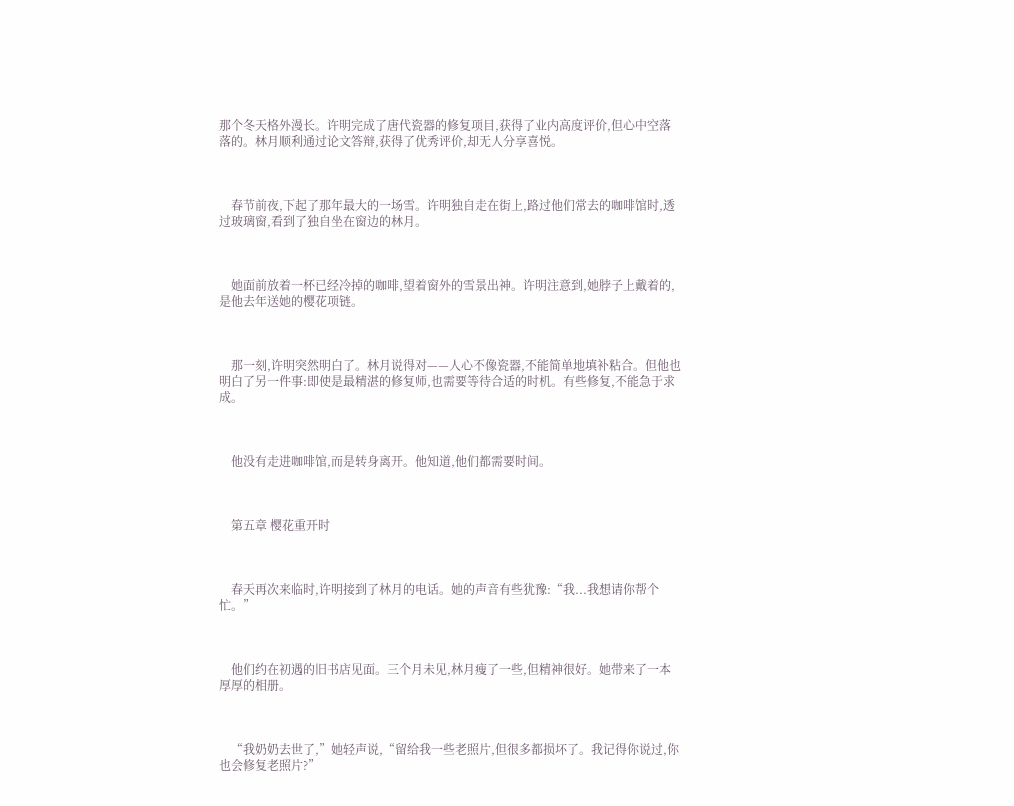那个冬天格外漫长。许明完成了唐代瓷器的修复项目,获得了业内高度评价,但心中空落落的。林月顺利通过论文答辩,获得了优秀评价,却无人分享喜悦。



    春节前夜,下起了那年最大的一场雪。许明独自走在街上,路过他们常去的咖啡馆时,透过玻璃窗,看到了独自坐在窗边的林月。



    她面前放着一杯已经冷掉的咖啡,望着窗外的雪景出神。许明注意到,她脖子上戴着的,是他去年送她的樱花项链。



    那一刻,许明突然明白了。林月说得对——人心不像瓷器,不能简单地填补粘合。但他也明白了另一件事:即使是最精湛的修复师,也需要等待合适的时机。有些修复,不能急于求成。



    他没有走进咖啡馆,而是转身离开。他知道,他们都需要时间。



    第五章 樱花重开时



    春天再次来临时,许明接到了林月的电话。她的声音有些犹豫:“我...我想请你帮个忙。”



    他们约在初遇的旧书店见面。三个月未见,林月瘦了一些,但精神很好。她带来了一本厚厚的相册。



    “我奶奶去世了,”她轻声说,“留给我一些老照片,但很多都损坏了。我记得你说过,你也会修复老照片?”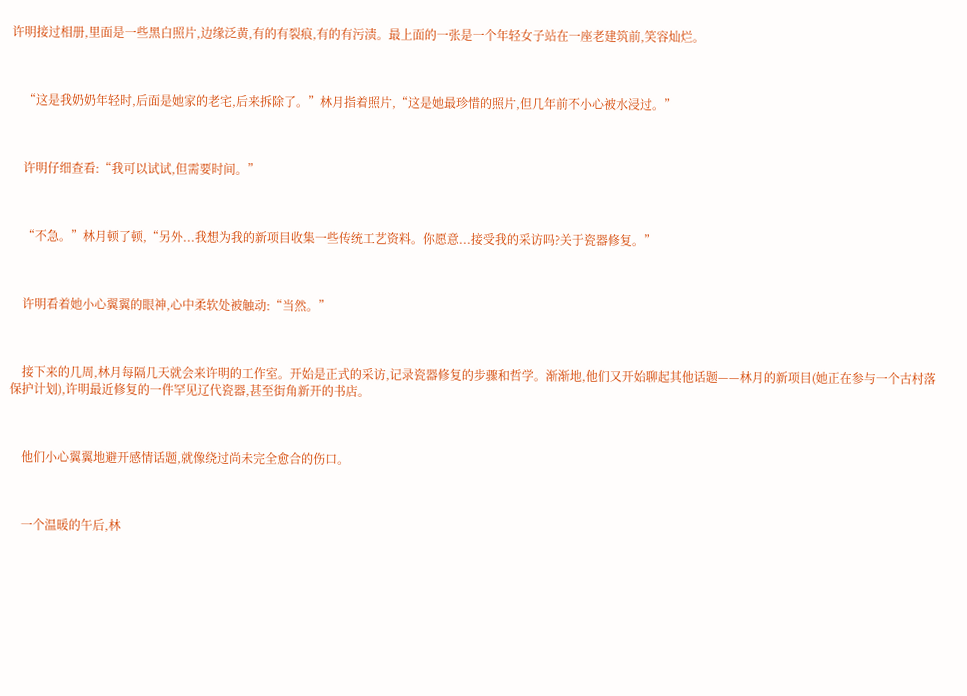许明接过相册,里面是一些黑白照片,边缘泛黄,有的有裂痕,有的有污渍。最上面的一张是一个年轻女子站在一座老建筑前,笑容灿烂。



    “这是我奶奶年轻时,后面是她家的老宅,后来拆除了。”林月指着照片,“这是她最珍惜的照片,但几年前不小心被水浸过。”



    许明仔细查看:“我可以试试,但需要时间。”



    “不急。”林月顿了顿,“另外...我想为我的新项目收集一些传统工艺资料。你愿意...接受我的采访吗?关于瓷器修复。”



    许明看着她小心翼翼的眼神,心中柔软处被触动:“当然。”



    接下来的几周,林月每隔几天就会来许明的工作室。开始是正式的采访,记录瓷器修复的步骤和哲学。渐渐地,他们又开始聊起其他话题——林月的新项目(她正在参与一个古村落保护计划),许明最近修复的一件罕见辽代瓷器,甚至街角新开的书店。



    他们小心翼翼地避开感情话题,就像绕过尚未完全愈合的伤口。



    一个温暖的午后,林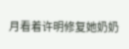月看着许明修复她奶奶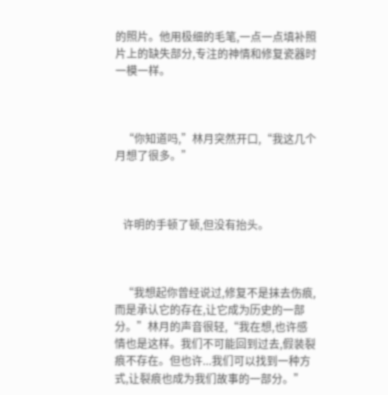的照片。他用极细的毛笔,一点一点填补照片上的缺失部分,专注的神情和修复瓷器时一模一样。



    “你知道吗,”林月突然开口,“我这几个月想了很多。”



    许明的手顿了顿,但没有抬头。



    “我想起你曾经说过,修复不是抹去伤痕,而是承认它的存在,让它成为历史的一部分。”林月的声音很轻,“我在想,也许感情也是这样。我们不可能回到过去,假装裂痕不存在。但也许...我们可以找到一种方式,让裂痕也成为我们故事的一部分。”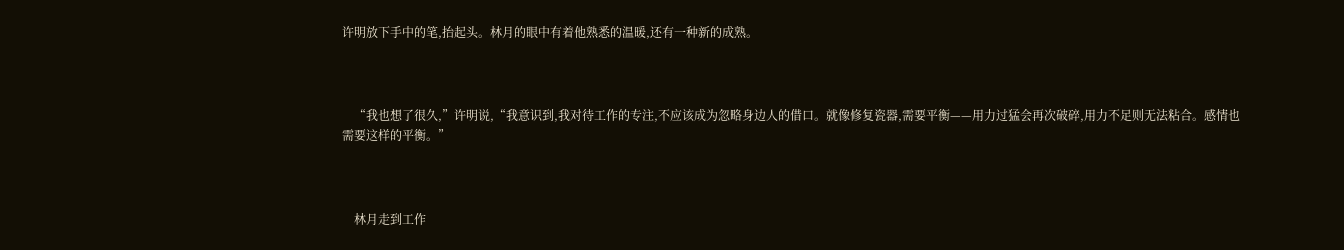许明放下手中的笔,抬起头。林月的眼中有着他熟悉的温暖,还有一种新的成熟。



    “我也想了很久,”许明说,“我意识到,我对待工作的专注,不应该成为忽略身边人的借口。就像修复瓷器,需要平衡——用力过猛会再次破碎,用力不足则无法粘合。感情也需要这样的平衡。”



    林月走到工作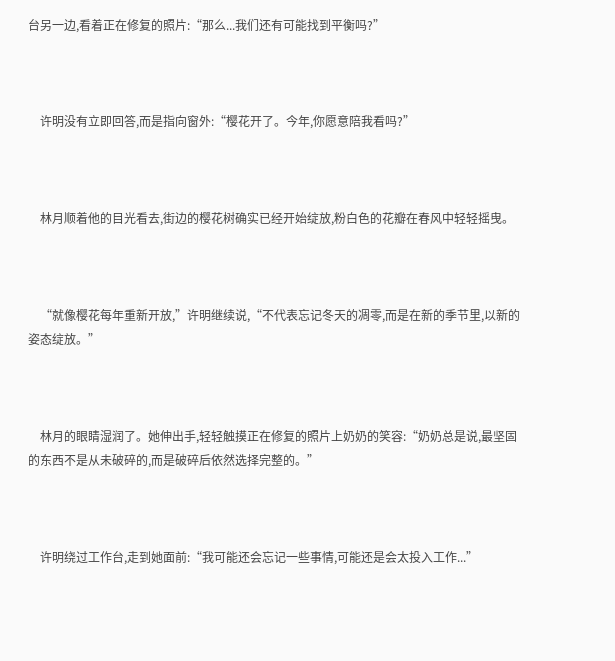台另一边,看着正在修复的照片:“那么...我们还有可能找到平衡吗?”



    许明没有立即回答,而是指向窗外:“樱花开了。今年,你愿意陪我看吗?”



    林月顺着他的目光看去,街边的樱花树确实已经开始绽放,粉白色的花瓣在春风中轻轻摇曳。



    “就像樱花每年重新开放,”许明继续说,“不代表忘记冬天的凋零,而是在新的季节里,以新的姿态绽放。”



    林月的眼睛湿润了。她伸出手,轻轻触摸正在修复的照片上奶奶的笑容:“奶奶总是说,最坚固的东西不是从未破碎的,而是破碎后依然选择完整的。”



    许明绕过工作台,走到她面前:“我可能还会忘记一些事情,可能还是会太投入工作...”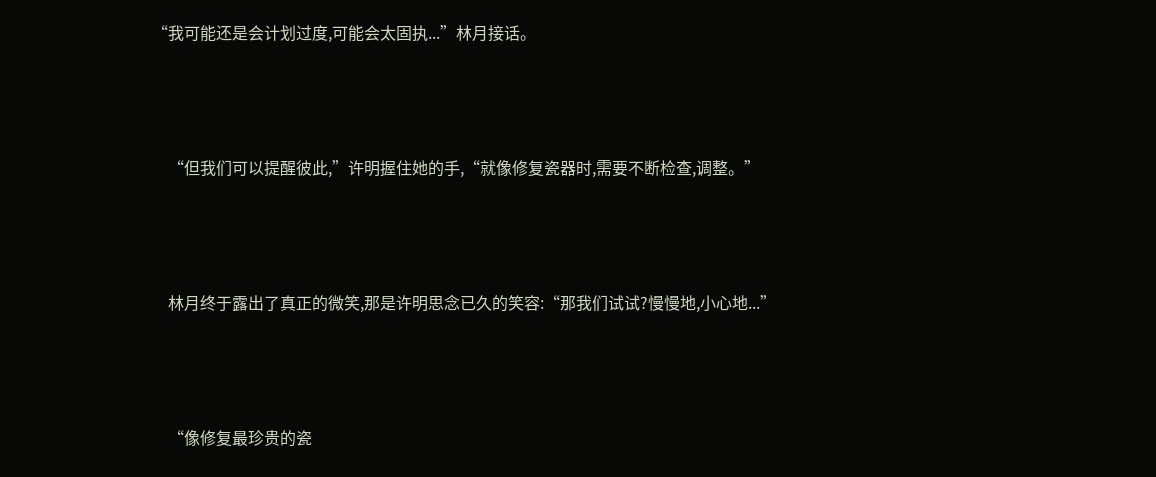“我可能还是会计划过度,可能会太固执...”林月接话。



    “但我们可以提醒彼此,”许明握住她的手,“就像修复瓷器时,需要不断检查,调整。”



    林月终于露出了真正的微笑,那是许明思念已久的笑容:“那我们试试?慢慢地,小心地...”



    “像修复最珍贵的瓷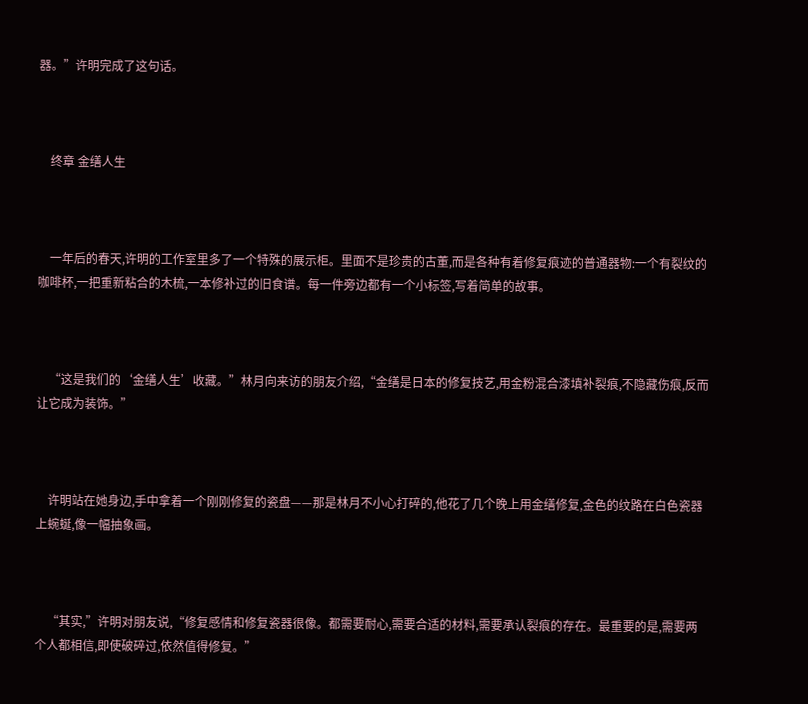器。”许明完成了这句话。



    终章 金缮人生



    一年后的春天,许明的工作室里多了一个特殊的展示柜。里面不是珍贵的古董,而是各种有着修复痕迹的普通器物:一个有裂纹的咖啡杯,一把重新粘合的木梳,一本修补过的旧食谱。每一件旁边都有一个小标签,写着简单的故事。



    “这是我们的‘金缮人生’收藏。”林月向来访的朋友介绍,“金缮是日本的修复技艺,用金粉混合漆填补裂痕,不隐藏伤痕,反而让它成为装饰。”



    许明站在她身边,手中拿着一个刚刚修复的瓷盘——那是林月不小心打碎的,他花了几个晚上用金缮修复,金色的纹路在白色瓷器上蜿蜒,像一幅抽象画。



    “其实,”许明对朋友说,“修复感情和修复瓷器很像。都需要耐心,需要合适的材料,需要承认裂痕的存在。最重要的是,需要两个人都相信,即使破碎过,依然值得修复。”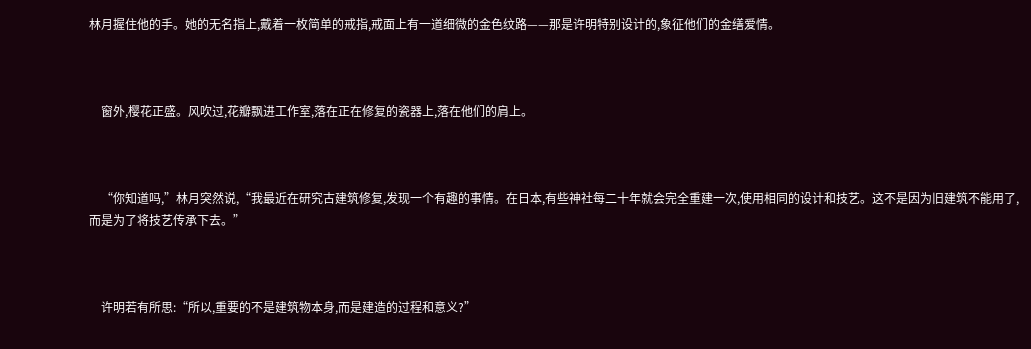林月握住他的手。她的无名指上,戴着一枚简单的戒指,戒面上有一道细微的金色纹路——那是许明特别设计的,象征他们的金缮爱情。



    窗外,樱花正盛。风吹过,花瓣飘进工作室,落在正在修复的瓷器上,落在他们的肩上。



    “你知道吗,”林月突然说,“我最近在研究古建筑修复,发现一个有趣的事情。在日本,有些神社每二十年就会完全重建一次,使用相同的设计和技艺。这不是因为旧建筑不能用了,而是为了将技艺传承下去。”



    许明若有所思:“所以,重要的不是建筑物本身,而是建造的过程和意义?”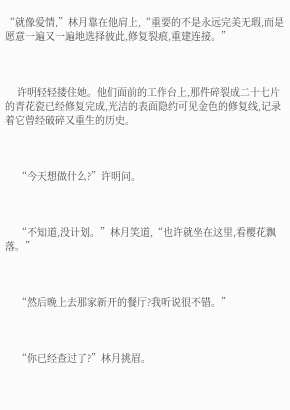“就像爱情,”林月靠在他肩上,“重要的不是永远完美无瑕,而是愿意一遍又一遍地选择彼此,修复裂痕,重建连接。”



    许明轻轻搂住她。他们面前的工作台上,那件碎裂成二十七片的青花瓷已经修复完成,光洁的表面隐约可见金色的修复线,记录着它曾经破碎又重生的历史。



    “今天想做什么?”许明问。



    “不知道,没计划。”林月笑道,“也许就坐在这里,看樱花飘落。”



    “然后晚上去那家新开的餐厅?我听说很不错。”



    “你已经查过了?”林月挑眉。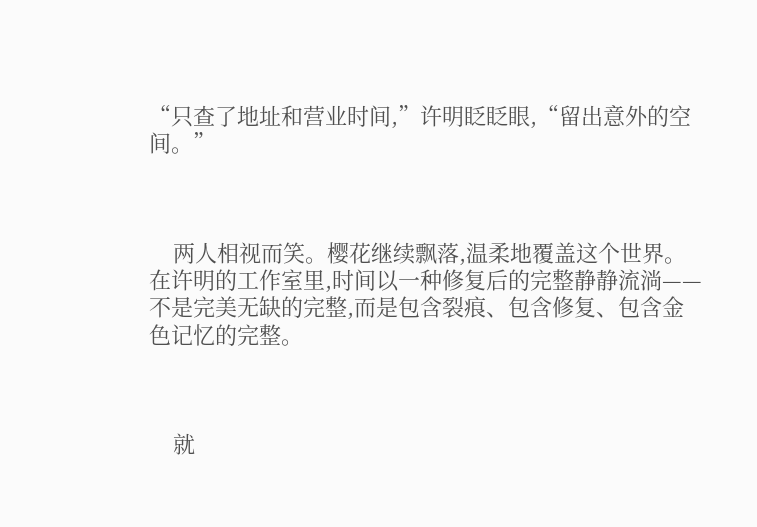“只查了地址和营业时间,”许明眨眨眼,“留出意外的空间。”



    两人相视而笑。樱花继续飘落,温柔地覆盖这个世界。在许明的工作室里,时间以一种修复后的完整静静流淌——不是完美无缺的完整,而是包含裂痕、包含修复、包含金色记忆的完整。



    就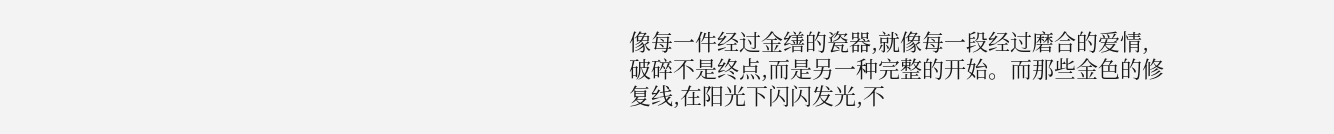像每一件经过金缮的瓷器,就像每一段经过磨合的爱情,破碎不是终点,而是另一种完整的开始。而那些金色的修复线,在阳光下闪闪发光,不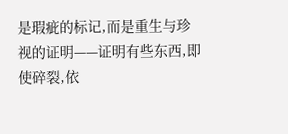是瑕疵的标记,而是重生与珍视的证明——证明有些东西,即使碎裂,依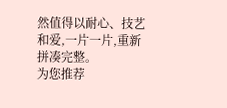然值得以耐心、技艺和爱,一片一片,重新拼凑完整。
为您推荐